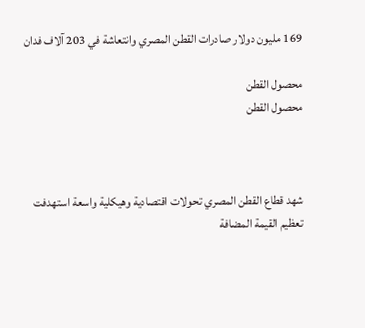169 مليون دولار صادرات القطن المصري وانتعاشة في 203 آلاف فدان

محصول القطن
محصول القطن



شهد قطاع القطن المصري تحولات اقتصادية وهيكلية واسعة استهدفت تعظيم القيمة المضافة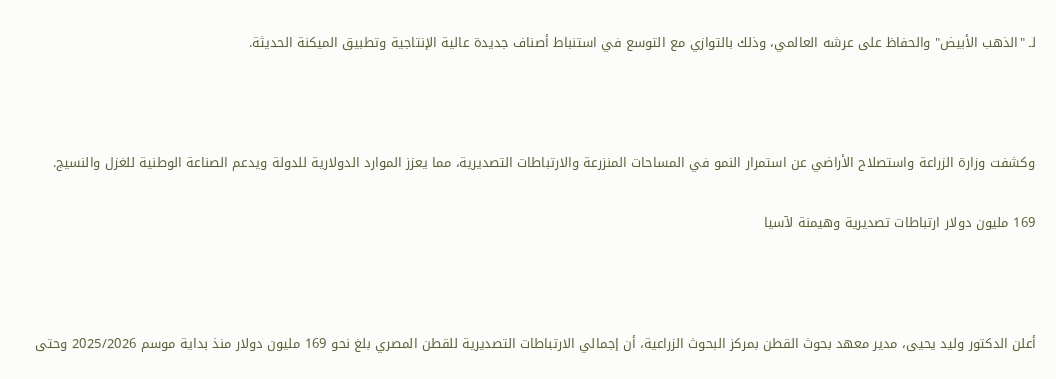لـ "الذهب الأبيض" والحفاظ على عرشه العالمي، وذلك بالتوازي مع التوسع في استنباط أصناف جديدة عالية الإنتاجية وتطبيق الميكنة الحديثة.



وكشفت وزارة الزراعة واستصلاح الأراضي عن استمرار النمو في المساحات المنزرعة والارتباطات التصديرية، مما يعزز الموارد الدولارية للدولة ويدعم الصناعة الوطنية للغزل والنسيج.

169 مليون دولار ارتباطات تصديرية وهيمنة لآسيا



أعلن الدكتور وليد يحيى، مدير معهد بحوث القطن بمركز البحوث الزراعية، أن إجمالي الارتباطات التصديرية للقطن المصري بلغ نحو 169 مليون دولار منذ بداية موسم 2025/2026 وحتى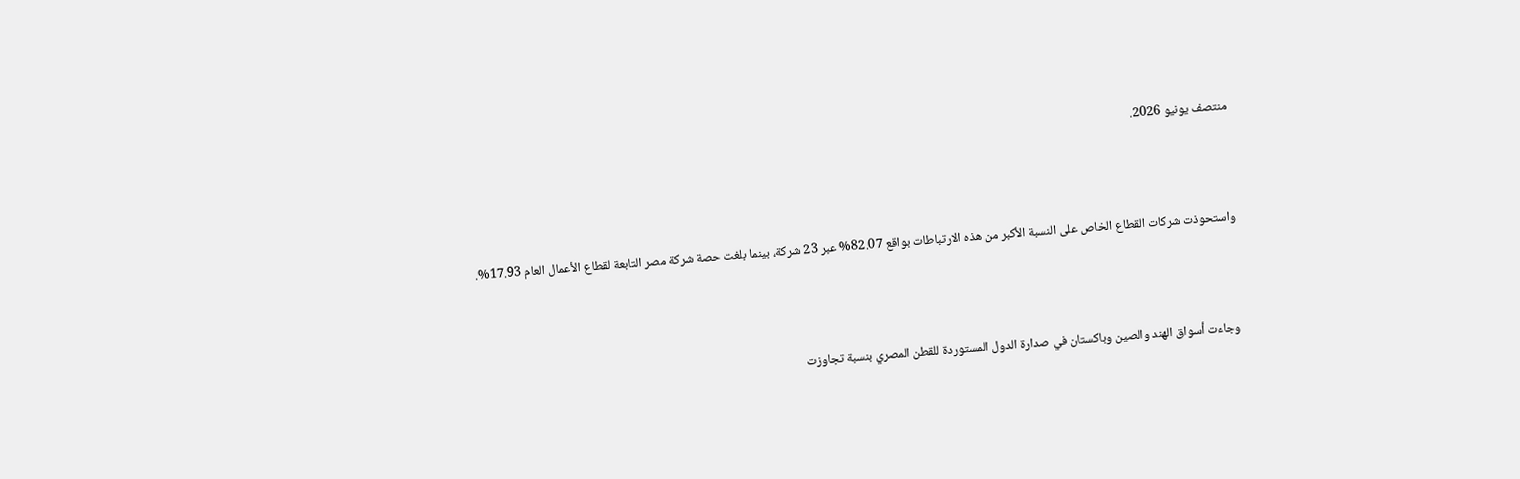منتصف يونيو 2026.



واستحوذت شركات القطاع الخاص على النسبة الأكبر من هذه الارتباطات بواقع 82.07% عبر 23 شركة، بينما بلغت حصة شركة مصر التابعة لقطاع الأعمال العام 17.93%.



 وجاءت أسواق الهند والصين وباكستان في صدارة الدول المستوردة للقطن المصري بنسبة تجاوزت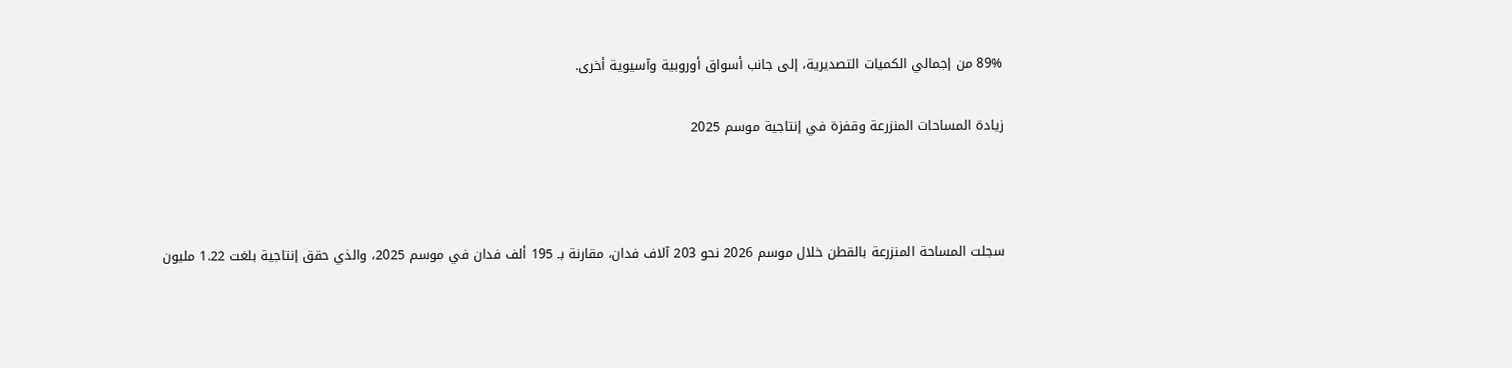89% من إجمالي الكميات التصديرية، إلى جانب أسواق أوروبية وآسيوية أخرى.

زيادة المساحات المنزرعة وقفزة في إنتاجية موسم 2025



سجلت المساحة المنزرعة بالقطن خلال موسم 2026 نحو 203 آلاف فدان، مقارنة بـ 195 ألف فدان في موسم 2025، والذي حقق إنتاجية بلغت 1.22 مليون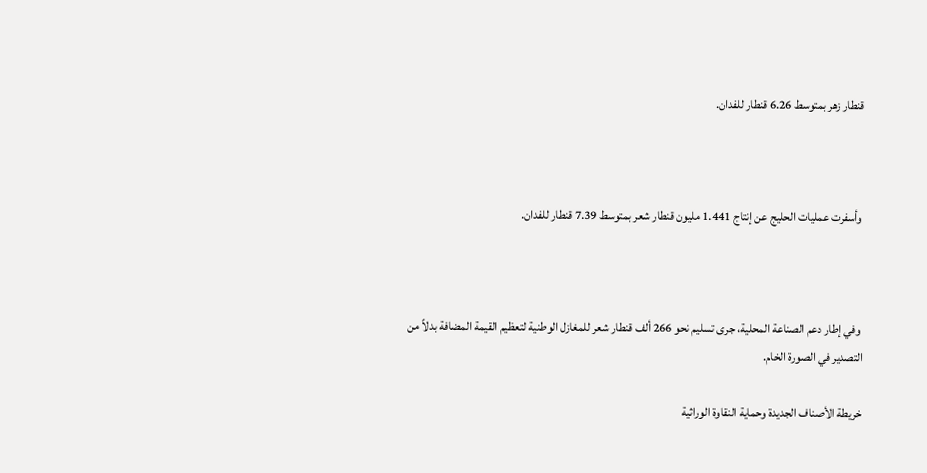قنطار زهر بمتوسط 6.26 قنطار للفدان.



 وأسفرت عمليات الحليج عن إنتاج 1.441 مليون قنطار شعر بمتوسط 7.39 قنطار للفدان.



 وفي إطار دعم الصناعة المحلية، جرى تسليم نحو 266 ألف قنطار شعر للمغازل الوطنية لتعظيم القيمة المضافة بدلاً من التصدير في الصورة الخام.

خريطة الأصناف الجديدة وحماية النقاوة الوراثية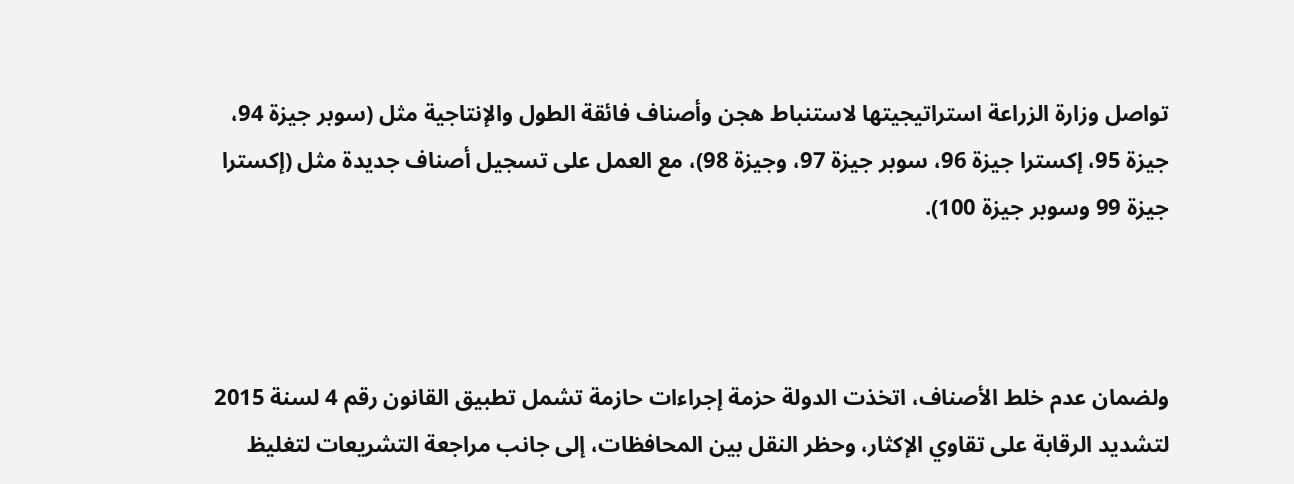تواصل وزارة الزراعة استراتيجيتها لاستنباط هجن وأصناف فائقة الطول والإنتاجية مثل (سوبر جيزة 94، جيزة 95، إكسترا جيزة 96، سوبر جيزة 97، وجيزة 98)، مع العمل على تسجيل أصناف جديدة مثل (إكسترا جيزة 99 وسوبر جيزة 100).



ولضمان عدم خلط الأصناف، اتخذت الدولة حزمة إجراءات حازمة تشمل تطبيق القانون رقم 4 لسنة 2015 لتشديد الرقابة على تقاوي الإكثار، وحظر النقل بين المحافظات، إلى جانب مراجعة التشريعات لتغليظ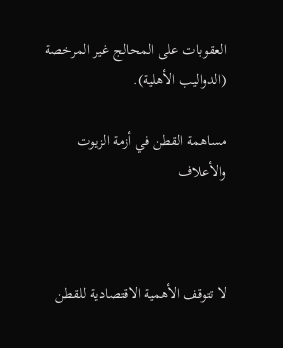العقوبات على المحالج غير المرخصة (الدواليب الأهلية).

مساهمة القطن في أزمة الزيوت والأعلاف



لا تتوقف الأهمية الاقتصادية للقطن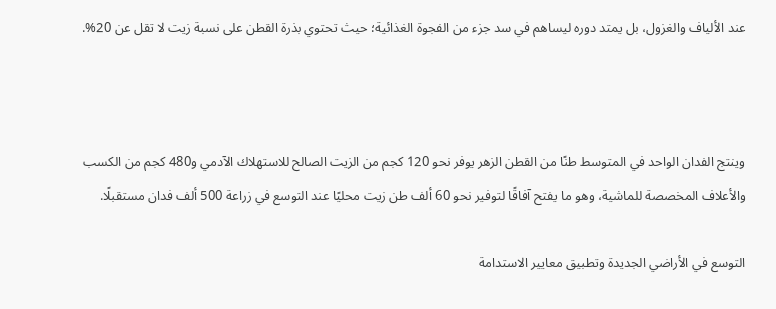عند الألياف والغزول، بل يمتد دوره ليساهم في سد جزء من الفجوة الغذائية؛ حيث تحتوي بذرة القطن على نسبة زيت لا تقل عن 20%.



وينتج الفدان الواحد في المتوسط طنًا من القطن الزهر يوفر نحو 120 كجم من الزيت الصالح للاستهلاك الآدمي و480 كجم من الكسب والأعلاف المخصصة للماشية، وهو ما يفتح آفاقًا لتوفير نحو 60 ألف طن زيت محليًا عند التوسع في زراعة 500 ألف فدان مستقبلًا.

التوسع في الأراضي الجديدة وتطبيق معايير الاستدامة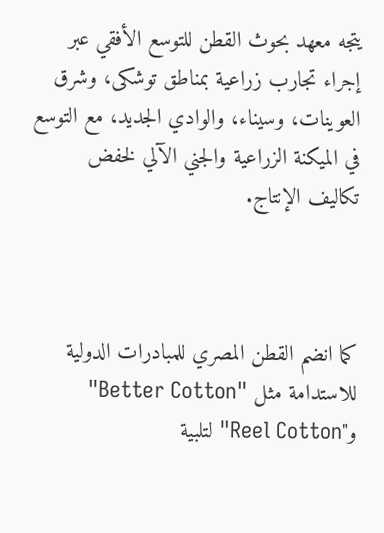يتجه معهد بحوث القطن للتوسع الأفقي عبر إجراء تجارب زراعية بمناطق توشكى، وشرق العوينات، وسيناء، والوادي الجديد، مع التوسع في الميكنة الزراعية والجني الآلي لخفض تكاليف الإنتاج.



كما انضم القطن المصري للمبادرات الدولية للاستدامة مثل "Better Cotton" و"Reel Cotton" لتلبية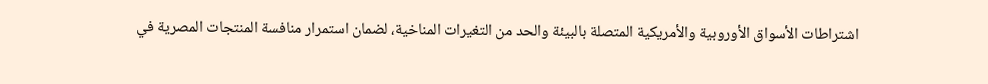اشتراطات الأسواق الأوروبية والأمريكية المتصلة بالبيئة والحد من التغيرات المناخية، لضمان استمرار منافسة المنتجات المصرية في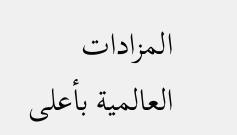المزادات العالمية بأعلى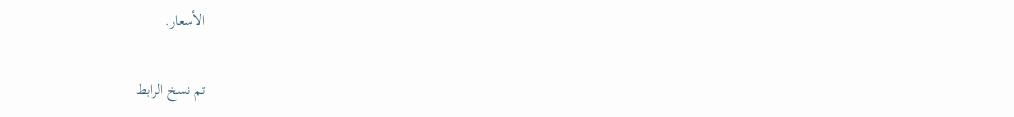الأسعار.

تم نسخ الرابط